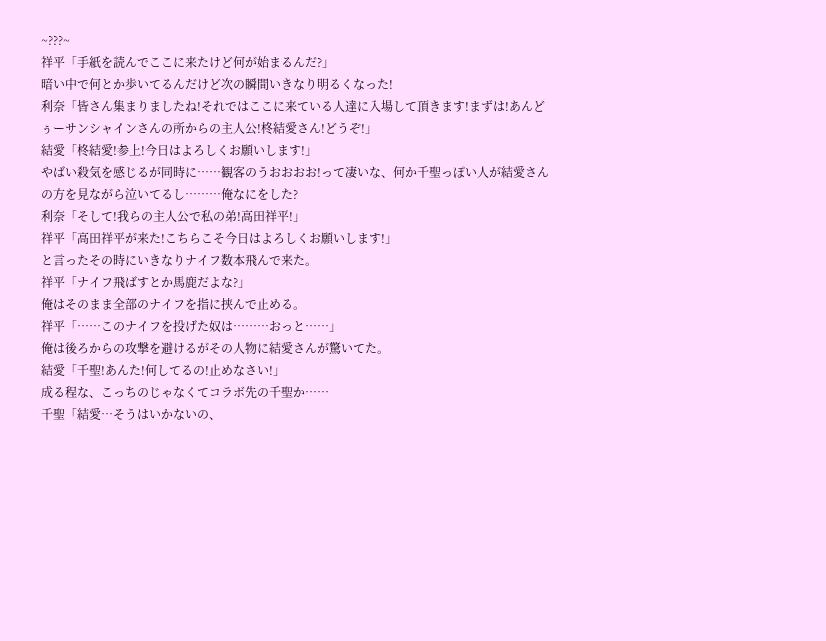~???~
祥平「手紙を読んでここに来たけど何が始まるんだ?」
暗い中で何とか歩いてるんだけど次の瞬間いきなり明るくなった!
利奈「皆さん集まりましたね!それではここに来ている人達に入場して頂きます!まずは!あんどぅーサンシャインさんの所からの主人公!柊結愛さん!どうぞ!」
結愛「柊結愛!参上!今日はよろしくお願いします!」
やばい殺気を感じるが同時に……観客のうおおおお!って凄いな、何か千聖っぽい人が結愛さんの方を見ながら泣いてるし………俺なにをした?
利奈「そして!我らの主人公で私の弟!高田祥平!」
祥平「高田祥平が来た!こちらこそ今日はよろしくお願いします!」
と言ったその時にいきなりナイフ数本飛んで来た。
祥平「ナイフ飛ばすとか馬鹿だよな?」
俺はそのまま全部のナイフを指に挟んで止める。
祥平「……このナイフを投げた奴は………おっと……」
俺は後ろからの攻撃を避けるがその人物に結愛さんが驚いてた。
結愛「千聖!あんた!何してるの!止めなさい!」
成る程な、こっちのじゃなくてコラボ先の千聖か……
千聖「結愛…そうはいかないの、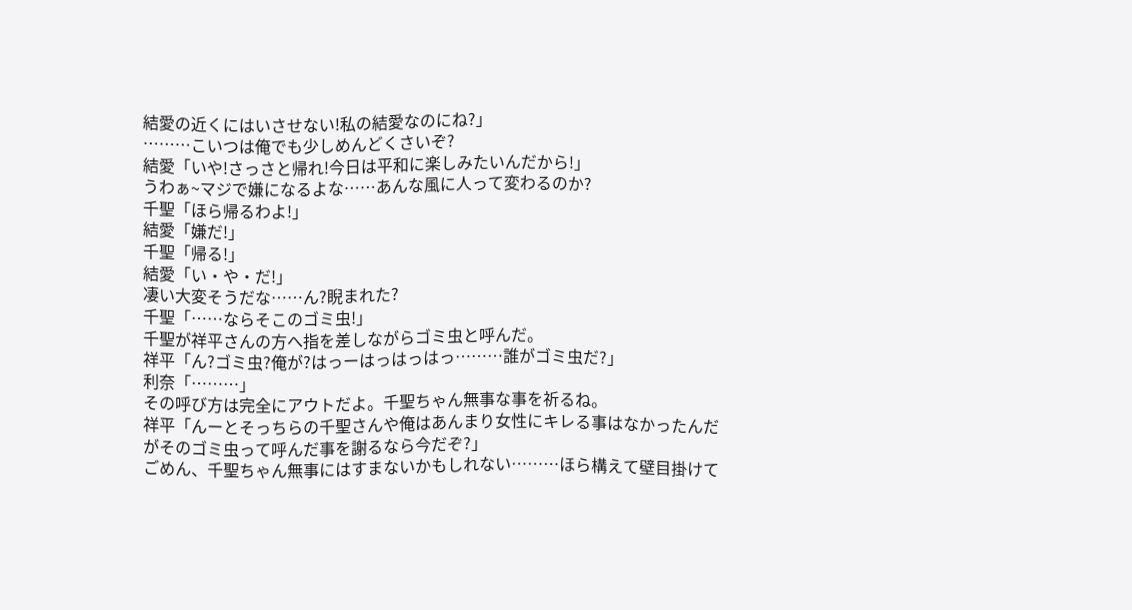結愛の近くにはいさせない!私の結愛なのにね?」
………こいつは俺でも少しめんどくさいぞ?
結愛「いや!さっさと帰れ!今日は平和に楽しみたいんだから!」
うわぁ~マジで嫌になるよな……あんな風に人って変わるのか?
千聖「ほら帰るわよ!」
結愛「嫌だ!」
千聖「帰る!」
結愛「い・や・だ!」
凄い大変そうだな……ん?睨まれた?
千聖「……ならそこのゴミ虫!」
千聖が祥平さんの方へ指を差しながらゴミ虫と呼んだ。
祥平「ん?ゴミ虫?俺が?はっーはっはっはっ………誰がゴミ虫だ?」
利奈「………」
その呼び方は完全にアウトだよ。千聖ちゃん無事な事を祈るね。
祥平「んーとそっちらの千聖さんや俺はあんまり女性にキレる事はなかったんだがそのゴミ虫って呼んだ事を謝るなら今だぞ?」
ごめん、千聖ちゃん無事にはすまないかもしれない………ほら構えて壁目掛けて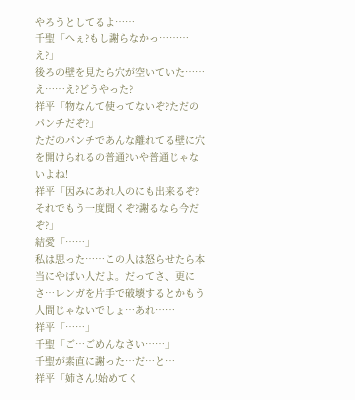やろうとしてるよ……
千聖「へぇ?もし謝らなかっ………え?」
後ろの壁を見たら穴が空いていた……え……え?どうやった?
祥平「物なんて使ってないぞ?ただのパンチだぞ?」
ただのパンチであんな離れてる壁に穴を開けられるの普通?いや普通じゃないよね!
祥平「因みにあれ人のにも出来るぞ?それでもう一度聞くぞ?謝るなら今だぞ?」
結愛「……」
私は思った……この人は怒らせたら本当にやばい人だよ。だってさ、更にさ…レンガを片手で破壊するとかもう人間じゃないでしょ…あれ……
祥平「……」
千聖「ご…ごめんなさい……」
千聖が素直に謝った…だ…と…
祥平「姉さん!始めてく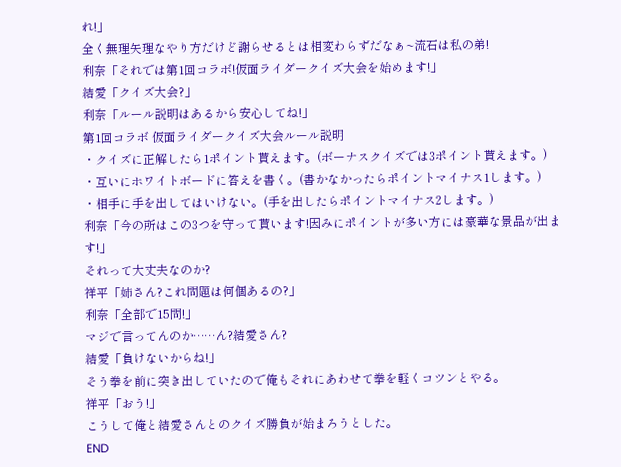れ!」
全く無理矢理なやり方だけど謝らせるとは相変わらずだなぁ~流石は私の弟!
利奈「それでは第1回コラボ!仮面ライダークイズ大会を始めます!」
結愛「クイズ大会?」
利奈「ルール説明はあるから安心してね!」
第1回コラボ 仮面ライダークイズ大会ルール説明
・クイズに正解したら1ポイント貰えます。(ボーナスクイズでは3ポイント貰えます。)
・互いにホワイトボードに答えを書く。(書かなかったらポイントマイナス1します。)
・相手に手を出してはいけない。(手を出したらポイントマイナス2します。)
利奈「今の所はこの3つを守って貰います!因みにポイントが多い方には豪華な景品が出ます!」
それって大丈夫なのか?
祥平「姉さん?これ問題は何個あるの?」
利奈「全部で15問!」
マジで言ってんのか……ん?結愛さん?
結愛「負けないからね!」
そう拳を前に突き出していたので俺もそれにあわせて拳を軽くコツンとやる。
祥平「おう!」
こうして俺と結愛さんとのクイズ勝負が始まろうとした。
END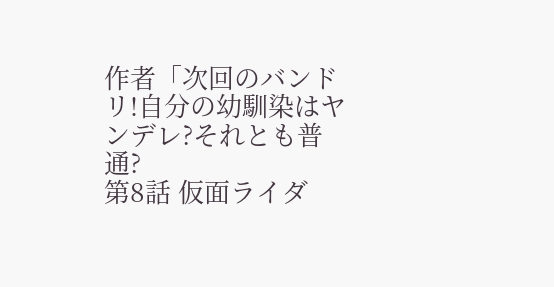作者「次回のバンドリ!自分の幼馴染はヤンデレ?それとも普通?
第8話 仮面ライダ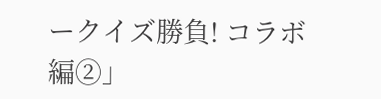ークイズ勝負! コラボ編②」